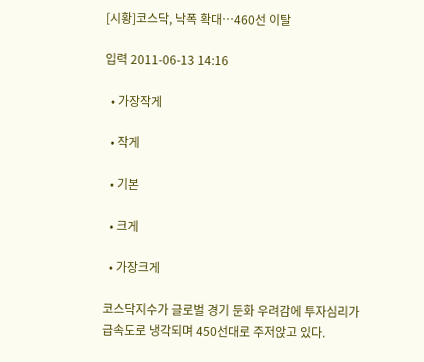[시황]코스닥, 낙폭 확대…460선 이탈

입력 2011-06-13 14:16

  • 가장작게

  • 작게

  • 기본

  • 크게

  • 가장크게

코스닥지수가 글로벌 경기 둔화 우려감에 투자심리가 급속도로 냉각되며 450선대로 주저앉고 있다.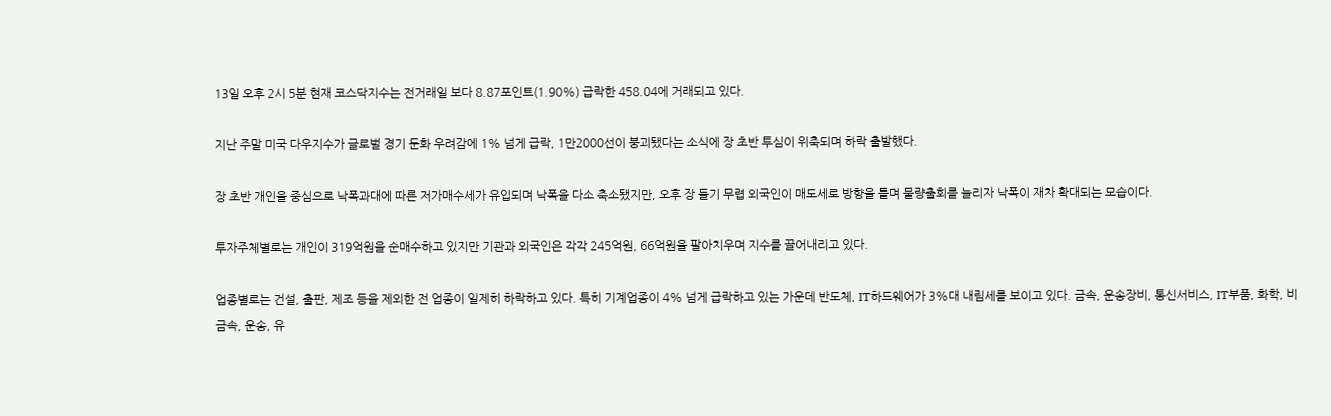13일 오후 2시 5분 현재 코스닥지수는 전거래일 보다 8.87포인트(1.90%) 급락한 458.04에 거래되고 있다.

지난 주말 미국 다우지수가 글로벌 경기 둔화 우려감에 1% 넘게 급락, 1만2000선이 붕괴됐다는 소식에 장 초반 투심이 위축되며 하락 출발했다.

장 초반 개인을 중심으로 낙폭과대에 따른 저가매수세가 유입되며 낙폭을 다소 축소됐지만, 오후 장 들기 무렵 외국인이 매도세로 방향을 틀며 물량출회를 늘리자 낙폭이 재차 확대되는 모습이다.

투자주체별로는 개인이 319억원을 순매수하고 있지만 기관과 외국인은 각각 245억원, 66억원을 팔아치우며 지수를 끌어내리고 있다.

업종별로는 건설, 출판, 제조 등을 제외한 전 업종이 일제히 하락하고 있다. 특히 기계업종이 4% 넘게 급락하고 있는 가운데 반도체, IT하드웨어가 3%대 내림세를 보이고 있다. 금속, 운송장비, 통신서비스, IT부품, 화학, 비금속, 운송, 유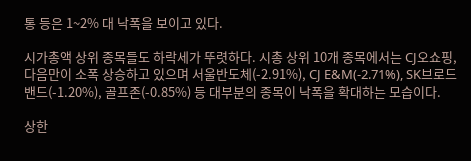통 등은 1~2% 대 낙폭을 보이고 있다.

시가총액 상위 종목들도 하락세가 뚜렷하다. 시총 상위 10개 종목에서는 CJ오쇼핑, 다음만이 소폭 상승하고 있으며 서울반도체(-2.91%), CJ E&M(-2.71%), SK브로드밴드(-1.20%), 골프존(-0.85%) 등 대부분의 종목이 낙폭을 확대하는 모습이다.

상한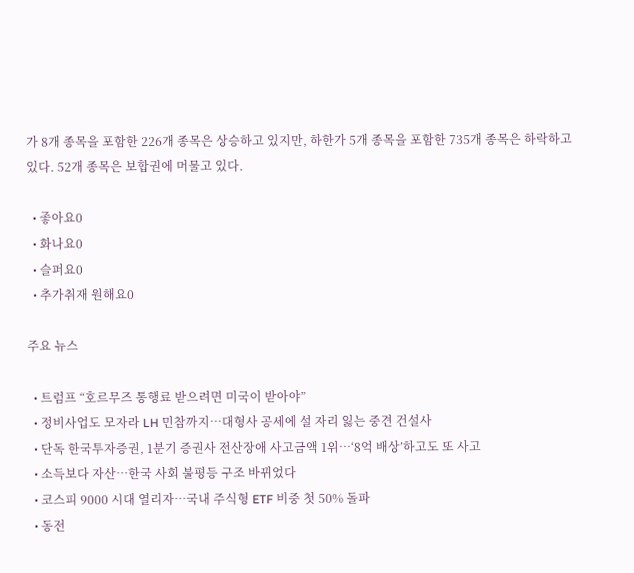가 8개 종목을 포함한 226개 종목은 상승하고 있지만, 하한가 5개 종목을 포함한 735개 종목은 하락하고 있다. 52개 종목은 보합권에 머물고 있다.

  • 좋아요0
  • 화나요0
  • 슬퍼요0
  • 추가취재 원해요0

주요 뉴스

  • 트럼프 “호르무즈 통행료 받으려면 미국이 받아야”
  • 정비사업도 모자라 LH 민참까지⋯대형사 공세에 설 자리 잃는 중견 건설사
  • 단독 한국투자증권, 1분기 증권사 전산장애 사고금액 1위⋯‘8억 배상’하고도 또 사고
  • 소득보다 자산…한국 사회 불평등 구조 바뀌었다
  • 코스피 9000 시대 열리자…국내 주식형 ETF 비중 첫 50% 돌파
  • 동전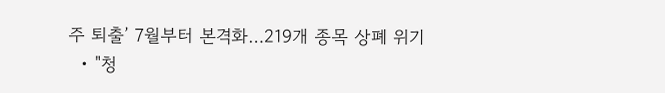주 퇴출’ 7월부터 본격화…219개 종목 상폐 위기
  • "청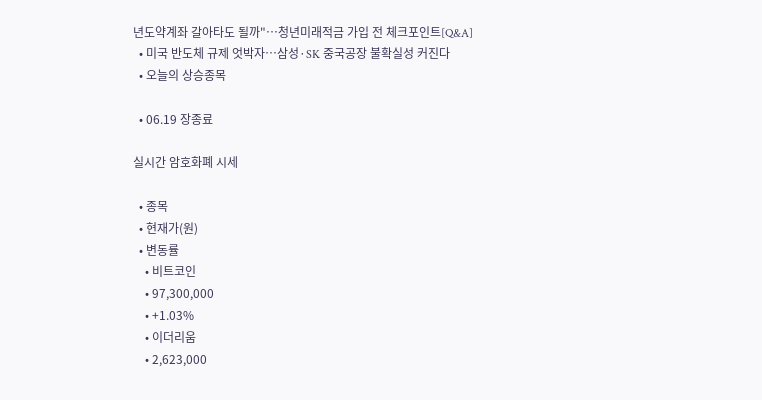년도약계좌 갈아타도 될까"…청년미래적금 가입 전 체크포인트[Q&A]
  • 미국 반도체 규제 엇박자…삼성·SK 중국공장 불확실성 커진다
  • 오늘의 상승종목

  • 06.19 장종료

실시간 암호화폐 시세

  • 종목
  • 현재가(원)
  • 변동률
    • 비트코인
    • 97,300,000
    • +1.03%
    • 이더리움
    • 2,623,000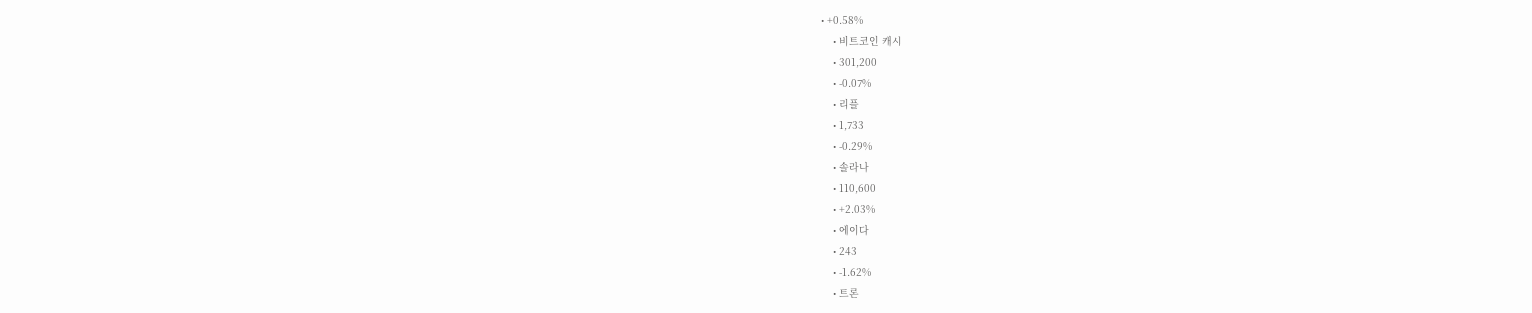• +0.58%
    • 비트코인 캐시
    • 301,200
    • -0.07%
    • 리플
    • 1,733
    • -0.29%
    • 솔라나
    • 110,600
    • +2.03%
    • 에이다
    • 243
    • -1.62%
    • 트론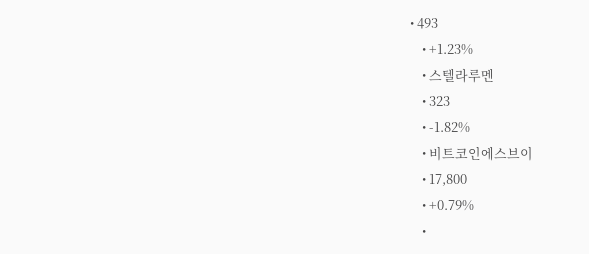• 493
    • +1.23%
    • 스텔라루멘
    • 323
    • -1.82%
    • 비트코인에스브이
    • 17,800
    • +0.79%
    •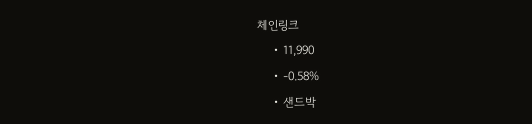체인링크
    • 11,990
    • -0.58%
    • 샌드박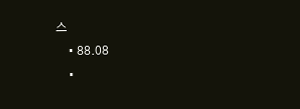스
    • 88.08
    •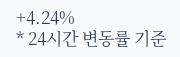+4.24%
* 24시간 변동률 기준